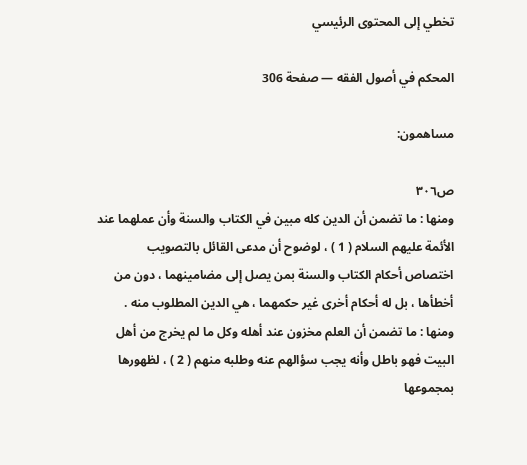تخطي إلى المحتوى الرئيسي

المحكم في أصول الفقه — صفحة 306

مساهمون:

ص٣٠٦
ومنها : ما تضمن أن الدين كله مبين في الكتاب والسنة وأن عملهما عند الأئمة عليهم السلام ( 1 ) ، لوضوح أن مدعى القائل بالتصويب اختصاص أحكام الكتاب والسنة بمن يصل إلى مضامينهما ، دون من أخطأها ، بل له أحكام أخرى غير حكمهما ، هي الدين المطلوب منه . ومنها : ما تضمن أن العلم مخزون عند أهله وكل ما لم يخرج من أهل البيت فهو باطل وأنه يجب سؤالهم عنه وطلبه منهم ( 2 ) ، لظهورها بمجموعها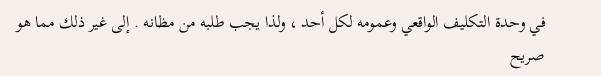في وحدة التكليف الواقعي وعمومه لكل أحد ، ولذا يجب طلبه من مظانه . إلى غير ذلك مما هو صريح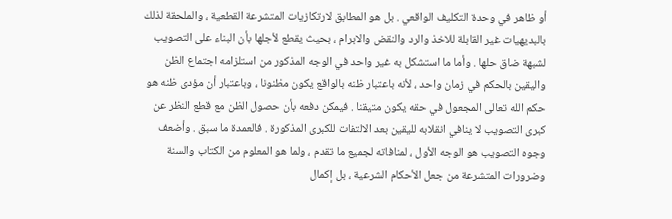أو ظاهر في وحدة التكليف الواقعي . بل هو المطابق لارتكازيات المتشرعة القطعية ، والملحقة لذلك بالبديهيات غير القابلة للاخذ والرد والنقض والابرام ، بحيث يقطع لأجلها بأن البناء على التصويب لشبهة ضاق حلها . وأما ما استشكل به غير واحد في الوجه المذكور من استلزامه اجتماع الظن واليقين بالحكم في زمان واحد ، لأنه باعتبار ظنه بالواقع يكون مظنونا ، وباعتبار أن مؤدى ظنه هو حكم الله تعالى المجعول في حقه يكون متيقنا . فيمكن دفعه بأن حصول الظن مع قطع النظر عن كبرى التصويب لا ينافي انقلابه لليقين بعد الالتفات للكبرى المذكورة . فالعمدة ما سبق . وأضعف وجوه التصويب هو الوجه الأول ، لمنافاته لجميع ما تقدم ، ولما هو المعلوم من الكتاب والسنة وضرورات المتشرعة من جعل الأحكام الشرعية ، بل إكمال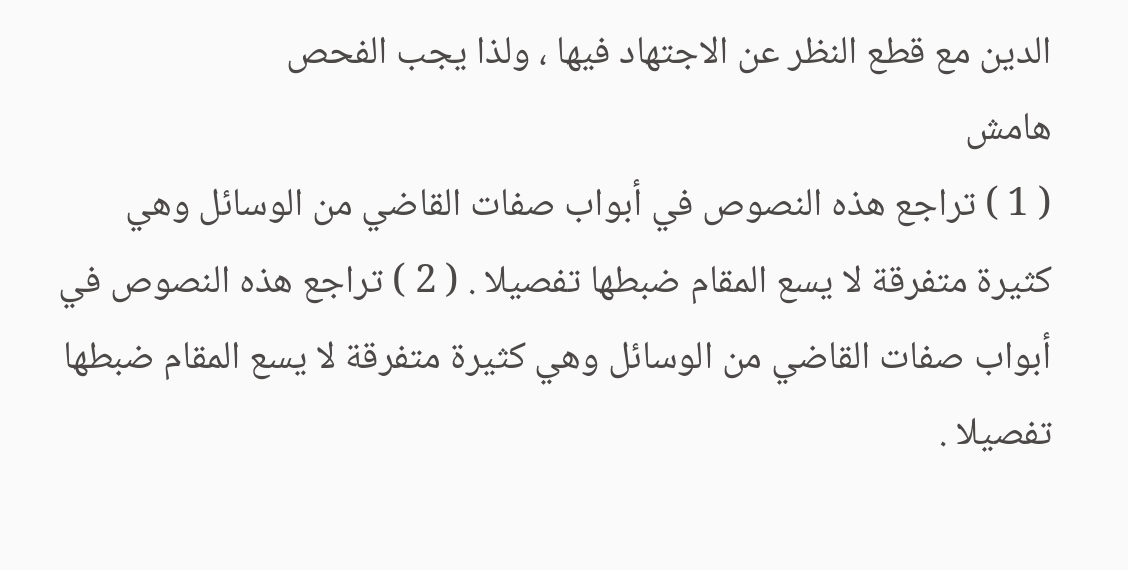الدين مع قطع النظر عن الاجتهاد فيها ، ولذا يجب الفحص
هامش
( 1 ) تراجع هذه النصوص في أبواب صفات القاضي من الوسائل وهي كثيرة متفرقة لا يسع المقام ضبطها تفصيلا . ( 2 ) تراجع هذه النصوص في أبواب صفات القاضي من الوسائل وهي كثيرة متفرقة لا يسع المقام ضبطها تفصيلا .